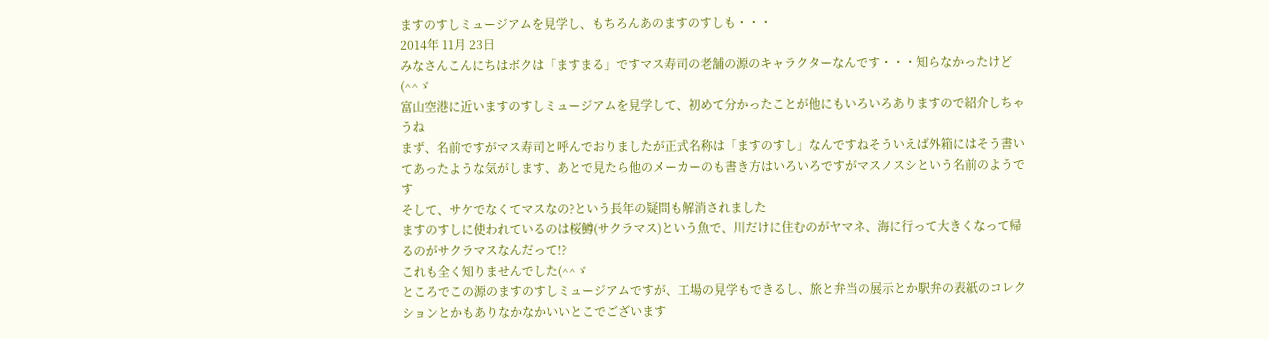ますのすしミュージアムを見学し、もちろんあのますのすしも・・・
2014年 11月 23日
みなさんこんにちはボクは「ますまる」ですマス寿司の老舗の源のキャラクターなんです・・・知らなかったけど(^^ゞ
富山空港に近いますのすしミュージアムを見学して、初めて分かったことが他にもいろいろありますので紹介しちゃうね
まず、名前ですがマス寿司と呼んでおりましたが正式名称は「ますのすし」なんですねそういえば外箱にはそう書いてあったような気がします、あとで見たら他のメーカーのも書き方はいろいろですがマスノスシという名前のようです
そして、サケでなくてマスなの?という長年の疑問も解消されました
ますのすしに使われているのは桜鱒(サクラマス)という魚で、川だけに住むのがヤマネ、海に行って大きくなって帰るのがサクラマスなんだって!?
これも全く知りませんでした(^^ゞ
ところでこの源のますのすしミュージアムですが、工場の見学もできるし、旅と弁当の展示とか駅弁の表紙のコレクションとかもありなかなかいいとこでございます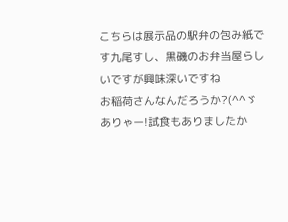こちらは展示品の駅弁の包み紙です九尾すし、黒磯のお弁当屋らしいですが興味深いですね
お稲荷さんなんだろうか?(^^ゞ
ありゃー!試食もありましたか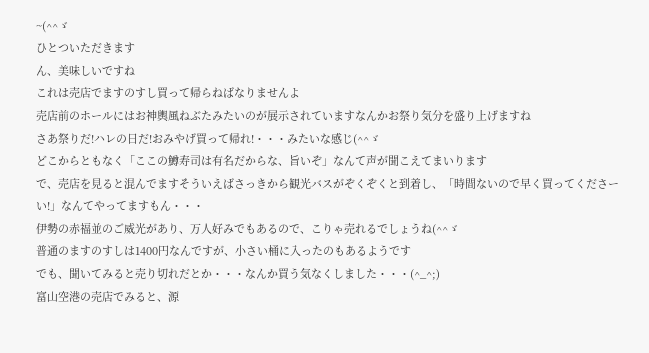~(^^ゞ
ひとついただきます
ん、美味しいですね
これは売店でますのすし買って帰らねばなりませんよ
売店前のホールにはお神輿風ねぶたみたいのが展示されていますなんかお祭り気分を盛り上げますね
さあ祭りだ!ハレの日だ!おみやげ買って帰れ!・・・みたいな感じ(^^ゞ
どこからともなく「ここの鱒寿司は有名だからな、旨いぞ」なんて声が聞こえてまいります
で、売店を見ると混んでますそういえばさっきから観光バスがぞくぞくと到着し、「時間ないので早く買ってくださーい!」なんてやってますもん・・・
伊勢の赤福並のご威光があり、万人好みでもあるので、こりゃ売れるでしょうね(^^ゞ
普通のますのすしは1400円なんですが、小さい桶に入ったのもあるようです
でも、聞いてみると売り切れだとか・・・なんか買う気なくしました・・・(^_^;)
富山空港の売店でみると、源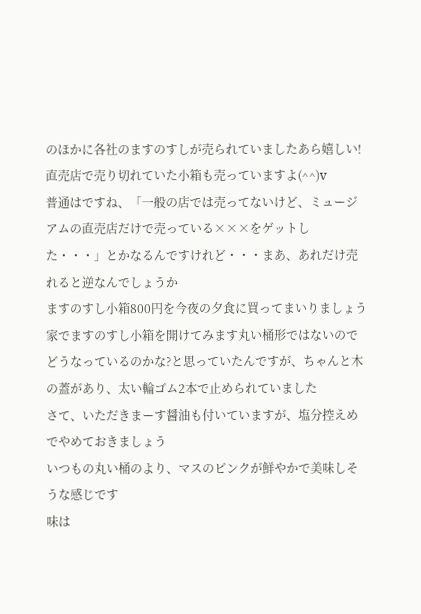のほかに各社のますのすしが売られていましたあら嬉しい!直売店で売り切れていた小箱も売っていますよ(^^)v
普通はですね、「一般の店では売ってないけど、ミュージアムの直売店だけで売っている×××をゲットした・・・」とかなるんですけれど・・・まあ、あれだけ売れると逆なんでしょうか
ますのすし小箱800円を今夜の夕食に買ってまいりましょう
家でますのすし小箱を開けてみます丸い桶形ではないのでどうなっているのかな?と思っていたんですが、ちゃんと木の蓋があり、太い輪ゴム2本で止められていました
さて、いただきまーす醤油も付いていますが、塩分控えめでやめておきましょう
いつもの丸い桶のより、マスのピンクが鮮やかで美味しそうな感じです
味は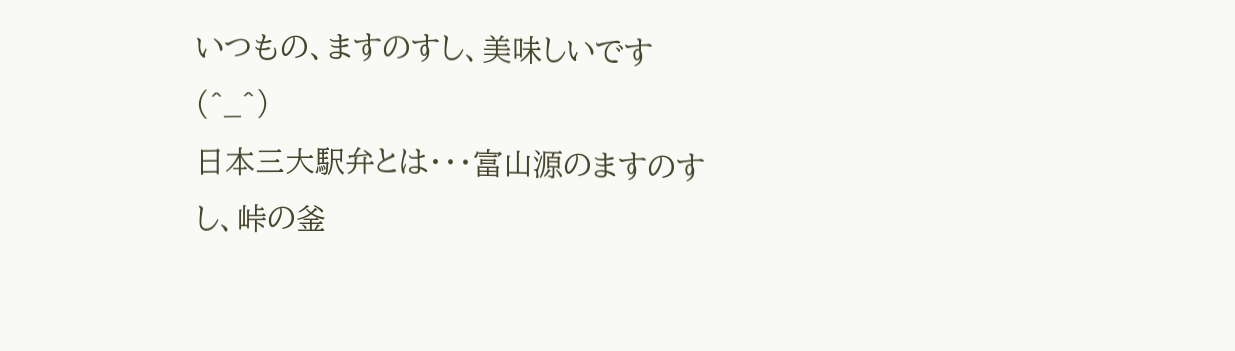いつもの、ますのすし、美味しいです(^_^)
日本三大駅弁とは・・・富山源のますのすし、峠の釜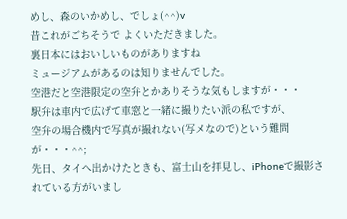めし、森のいかめし、でしょ(^^)v
昔これがごちそうで よくいただきました。
裏日本にはおいしいものがありますね
ミュージアムがあるのは知りませんでした。
空港だと空港限定の空弁とかありそうな気もしますが・・・
駅弁は車内で広げて車窓と一緒に撮りたい派の私ですが、
空弁の場合機内で写真が撮れない(写メなので)という難問が・・・^^;
先日、タイへ出かけたときも、富士山を拝見し、iPhoneで撮影されている方がいまし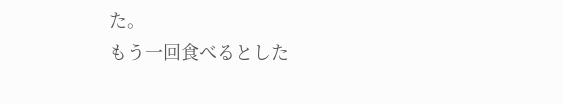た。
もう一回食べるとした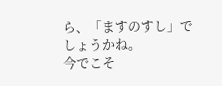ら、「ますのすし」でしょうかね。
今でこそ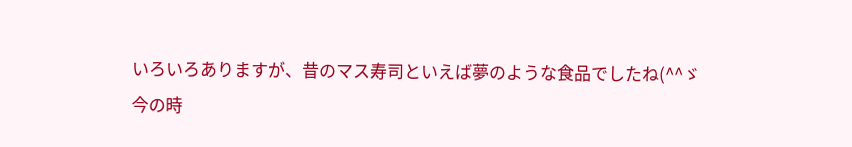いろいろありますが、昔のマス寿司といえば夢のような食品でしたね(^^ゞ
今の時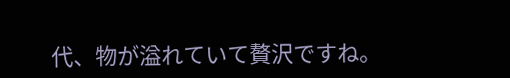代、物が溢れていて贅沢ですね。